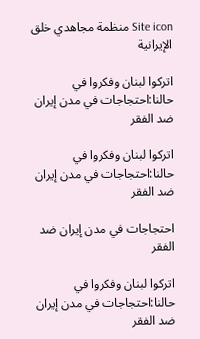Site icon منظمة مجاهدي خلق الإيرانية

اتركوا لبنان وفكروا في حالنا:احتجاجات في مدن إيران ضد الفقر

اتركوا لبنان وفكروا في حالنا:احتجاجات في مدن إيران ضد الفقر

احتجاجات في مدن إيران ضد الفقر

اتركوا لبنان وفكروا في حالنا:احتجاجات في مدن إيران ضد الفقر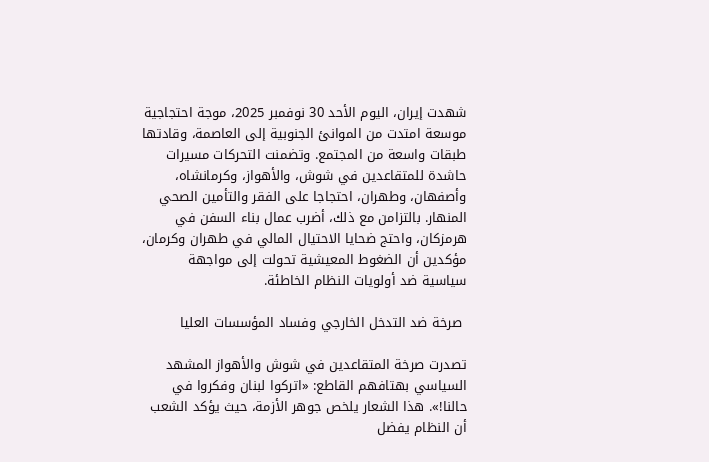شهدت إيران، اليوم الأحد 30 نوفمبر 2025، موجة احتجاجية موسعة امتدت من الموانئ الجنوبية إلى العاصمة، وقادتها طبقات واسعة من المجتمع. وتضمنت التحركات مسيرات حاشدة للمتقاعدين في شوش، والأهواز، وکرمانشاه، وأصفهان، وطهران، احتجاجا على الفقر والتأمين الصحي المنهار. بالتزامن مع ذلك، أضرب عمال بناء السفن في هرمزكان، واحتج ضحايا الاحتيال المالي في طهران وكرمان، مؤكدين أن الضغوط المعيشية تحولت إلى مواجهة سياسية ضد أولويات النظام الخاطئة.

 صرخة ضد التدخل الخارجي وفساد المؤسسات العليا

تصدرت صرخة المتقاعدين في شوش والأهواز المشهد السياسي بهتافهم القاطع: «اتركوا لبنان وفكروا في حالنا!». هذا الشعار يلخص جوهر الأزمة، حيث يؤكد الشعب أن النظام يفضل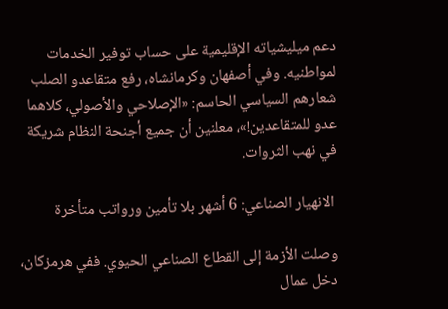دعم ميليشياته الإقليمية على حساب توفير الخدمات لمواطنيه. وفي أصفهان وکرمانشاه، رفع متقاعدو الصلب شعارهم السياسي الحاسم: «الإصلاحي والأصولي، كلاهما عدو للمتقاعدين!»، معلنين أن جميع أجنحة النظام شريكة في نهب الثروات.

 الانهيار الصناعي: 6 أشهر بلا تأمين ورواتب متأخرة

وصلت الأزمة إلى القطاع الصناعي الحيوي. ففي هرمزكان، دخل عمال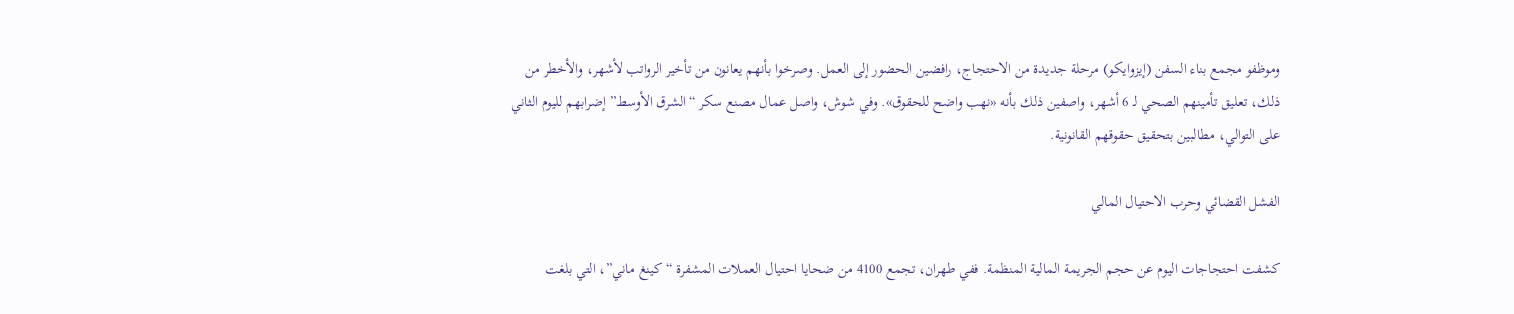وموظفو مجمع بناء السفن (إيزوايكو) مرحلة جديدة من الاحتجاج، رافضين الحضور إلى العمل. وصرخوا بأنهم يعانون من تأخير الرواتب لأشهر، والأخطر من ذلك، تعليق تأمينهم الصحي لـ 6 أشهر، واصفين ذلك بأنه «نهب واضح للحقوق». وفي شوش، واصل عمال مصنع سكر “الشرق الأوسط” إضرابهم لليوم الثاني على التوالي، مطالبين بتحقيق حقوقهم القانونية.

الفشل القضائي وحرب الاحتيال المالي

كشفت احتجاجات اليوم عن حجم الجريمة المالية المنظمة. ففي طهران، تجمع 4100 من ضحايا احتيال العملات المشفرة “كينغ ماني”، التي بلغت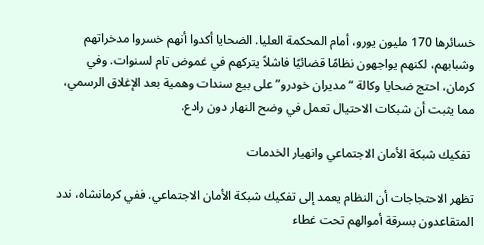خسائرها 170 مليون يورو، أمام المحكمة العليا. الضحايا أكدوا أنهم خسروا مدخراتهم وشبابهم، لكنهم يواجهون نظامًا قضائيًا فاشلاً يتركهم في غموض تام لسنوات. وفي كرمان، احتج ضحايا وكالة “مديران خودرو” على بيع سندات وهمية بعد الإغلاق الرسمي، مما يثبت أن شبكات الاحتيال تعمل في وضح النهار دون رادع.

 تفكيك شبكة الأمان الاجتماعي وانهيار الخدمات

تظهر الاحتجاجات أن النظام يعمد إلى تفكيك شبكة الأمان الاجتماعي. ففي کرمانشاه، ندد المتقاعدون بسرقة أموالهم تحت غطاء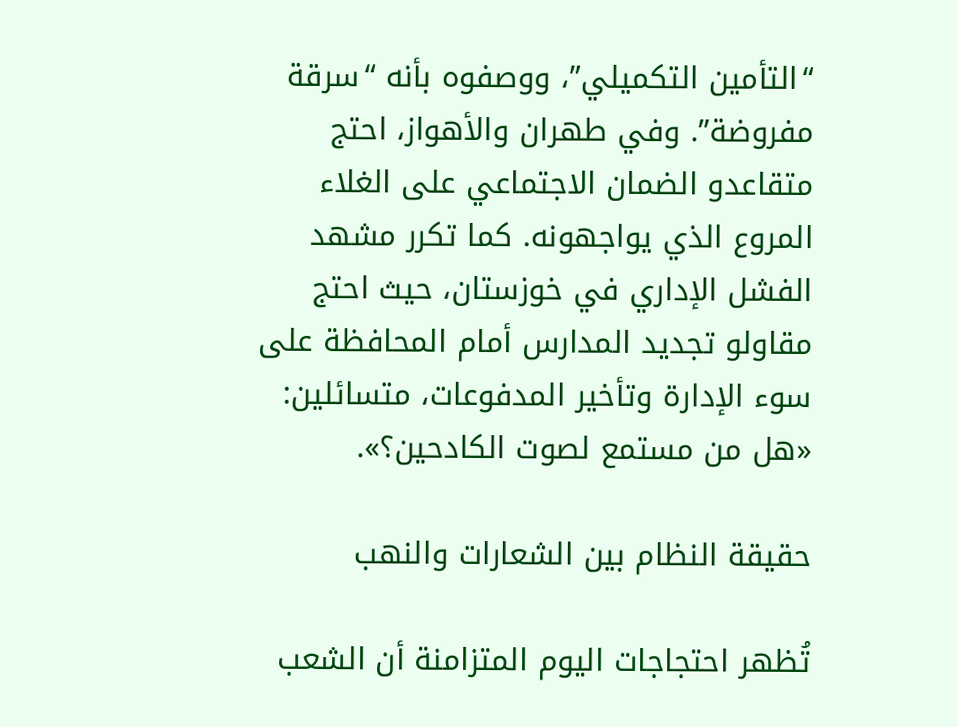“التأمين التكميلي”، ووصفوه بأنه “سرقة مفروضة”. وفي طهران والأهواز، احتج متقاعدو الضمان الاجتماعي على الغلاء المروع الذي يواجهونه. كما تكرر مشهد الفشل الإداري في خوزستان، حيث احتج مقاولو تجديد المدارس أمام المحافظة على سوء الإدارة وتأخير المدفوعات، متسائلين: «هل من مستمع لصوت الكادحين؟».

حقيقة النظام بين الشعارات والنهب

تُظهر احتجاجات اليوم المتزامنة أن الشعب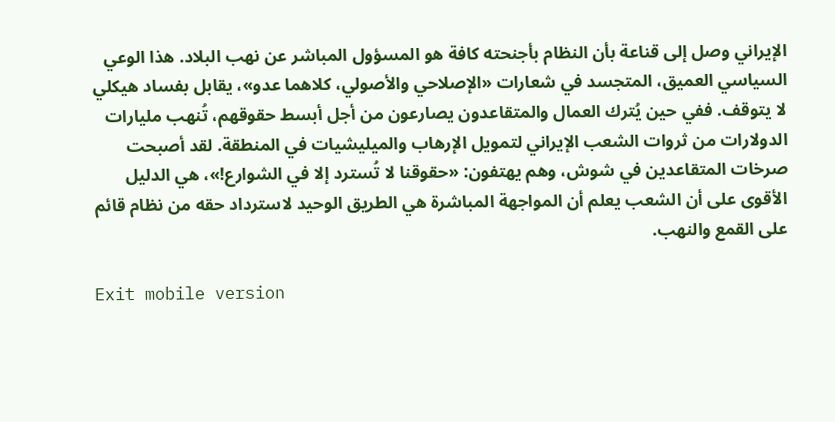الإيراني وصل إلى قناعة بأن النظام بأجنحته كافة هو المسؤول المباشر عن نهب البلاد. هذا الوعي السياسي العميق، المتجسد في شعارات «الإصلاحي والأصولي، كلاهما عدو»، يقابل بفساد هيكلي لا يتوقف. ففي حين يُترك العمال والمتقاعدون يصارعون من أجل أبسط حقوقهم، تُنهب مليارات الدولارات من ثروات الشعب الإيراني لتمويل الإرهاب والميليشيات في المنطقة. لقد أصبحت صرخات المتقاعدين في شوش، وهم يهتفون: «حقوقنا لا تُسترد إلا في الشوارع!»، هي الدليل الأقوى على أن الشعب يعلم أن المواجهة المباشرة هي الطريق الوحيد لاسترداد حقه من نظام قائم على القمع والنهب.

Exit mobile version